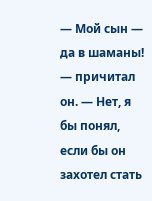— Мой сын — да в шаманы! — причитал он. — Нет, я бы понял, если бы он захотел стать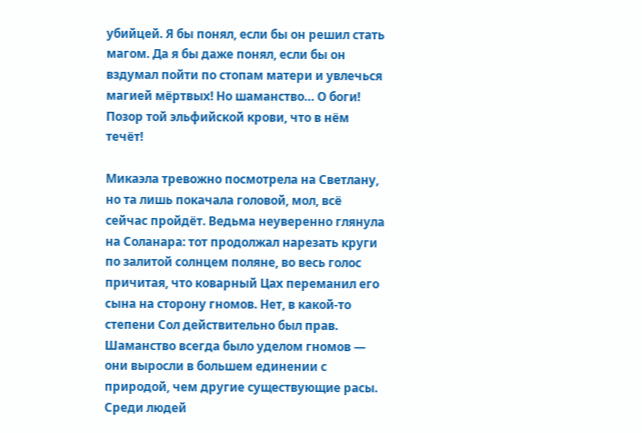убийцей. Я бы понял, если бы он решил стать магом. Да я бы даже понял, если бы он вздумал пойти по стопам матери и увлечься магией мёртвых! Но шаманство… О боги! Позор той эльфийской крови, что в нём течёт!

Микаэла тревожно посмотрела на Светлану, но та лишь покачала головой, мол, всё сейчас пройдёт. Ведьма неуверенно глянула на Соланара: тот продолжал нарезать круги по залитой солнцем поляне, во весь голос причитая, что коварный Цах переманил его сына на сторону гномов. Нет, в какой-то степени Сол действительно был прав. Шаманство всегда было уделом гномов — они выросли в большем единении с природой, чем другие существующие расы. Среди людей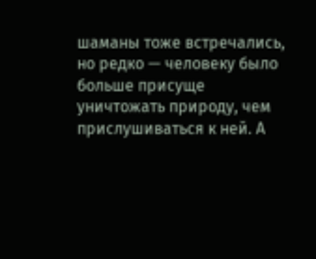шаманы тоже встречались, но редко — человеку было больше присуще уничтожать природу, чем прислушиваться к ней. А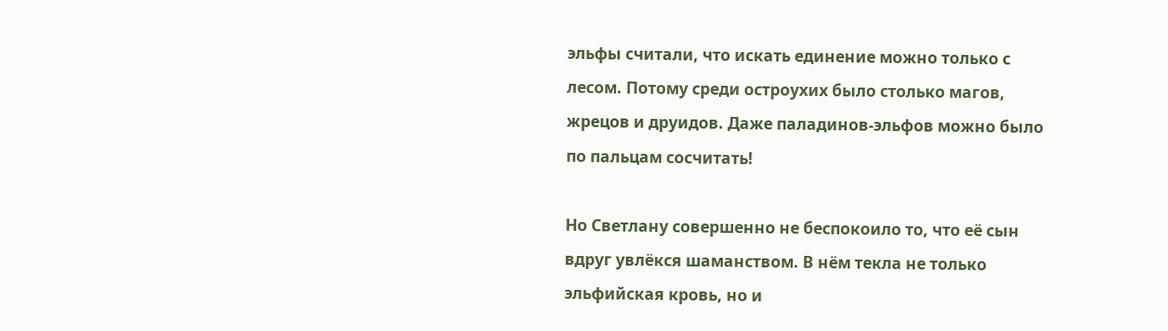эльфы считали, что искать единение можно только с лесом. Потому среди остроухих было столько магов, жрецов и друидов. Даже паладинов-эльфов можно было по пальцам сосчитать!

Но Светлану совершенно не беспокоило то, что её сын вдруг увлёкся шаманством. В нём текла не только эльфийская кровь, но и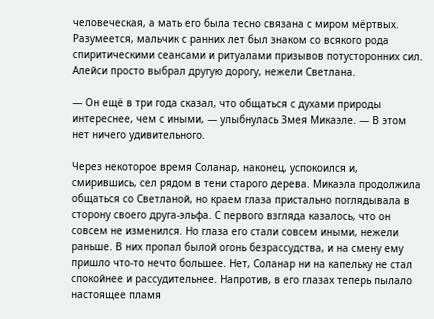человеческая, а мать его была тесно связана с миром мёртвых. Разумеется, мальчик с ранних лет был знаком со всякого рода спиритическими сеансами и ритуалами призывов потусторонних сил. Алейси просто выбрал другую дорогу, нежели Светлана.

— Он ещё в три года сказал, что общаться с духами природы интереснее, чем с иными, — улыбнулась Змея Микаэле. — В этом нет ничего удивительного.

Через некоторое время Соланар, наконец, успокоился и, смирившись, сел рядом в тени старого дерева. Микаэла продолжила общаться со Светланой, но краем глаза пристально поглядывала в сторону своего друга-эльфа. С первого взгляда казалось, что он совсем не изменился. Но глаза его стали совсем иными, нежели раньше. В них пропал былой огонь безрассудства, и на смену ему пришло что-то нечто большее. Нет, Соланар ни на капельку не стал спокойнее и рассудительнее. Напротив, в его глазах теперь пылало настоящее пламя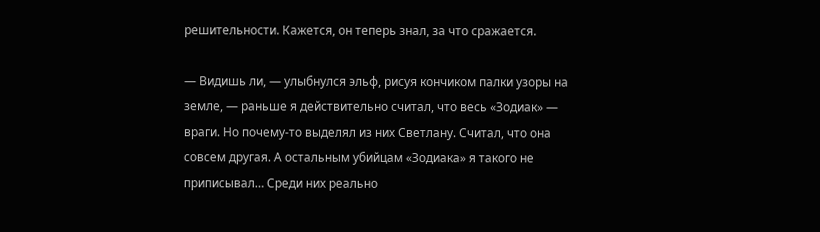решительности. Кажется, он теперь знал, за что сражается.

— Видишь ли, — улыбнулся эльф, рисуя кончиком палки узоры на земле, — раньше я действительно считал, что весь «Зодиак» — враги. Но почему-то выделял из них Светлану. Считал, что она совсем другая. А остальным убийцам «Зодиака» я такого не приписывал… Среди них реально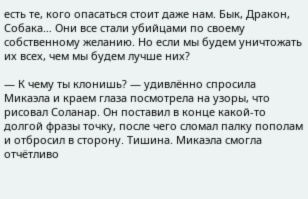есть те, кого опасаться стоит даже нам. Бык, Дракон, Собака… Они все стали убийцами по своему собственному желанию. Но если мы будем уничтожать их всех, чем мы будем лучше них?

— К чему ты клонишь? — удивлённо спросила Микаэла и краем глаза посмотрела на узоры, что рисовал Соланар. Он поставил в конце какой-то долгой фразы точку, после чего сломал палку пополам и отбросил в сторону. Тишина. Микаэла смогла отчётливо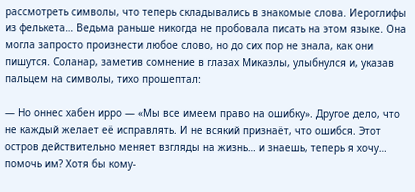рассмотреть символы, что теперь складывались в знакомые слова. Иероглифы из фелькета… Ведьма раньше никогда не пробовала писать на этом языке. Она могла запросто произнести любое слово, но до сих пор не знала, как они пишутся. Соланар, заметив сомнение в глазах Микаэлы, улыбнулся и, указав пальцем на символы, тихо прошептал:

— Но оннес хабен ирро — «Мы все имеем право на ошибку». Другое дело, что не каждый желает её исправлять. И не всякий признаёт, что ошибся. Этот остров действительно меняет взгляды на жизнь… и знаешь, теперь я хочу… помочь им? Хотя бы кому-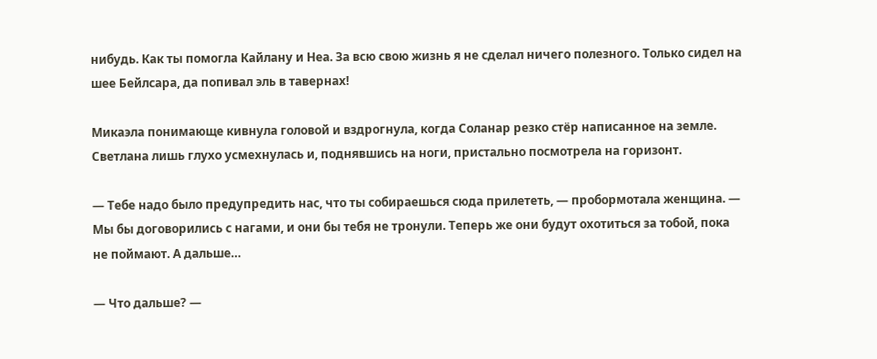нибудь. Как ты помогла Кайлану и Неа. За всю свою жизнь я не сделал ничего полезного. Только сидел на шее Бейлсара, да попивал эль в тавернах!

Микаэла понимающе кивнула головой и вздрогнула, когда Соланар резко стёр написанное на земле. Светлана лишь глухо усмехнулась и, поднявшись на ноги, пристально посмотрела на горизонт.

— Тебе надо было предупредить нас, что ты собираешься сюда прилететь, — пробормотала женщина. — Мы бы договорились с нагами, и они бы тебя не тронули. Теперь же они будут охотиться за тобой, пока не поймают. А дальше…

— Что дальше? —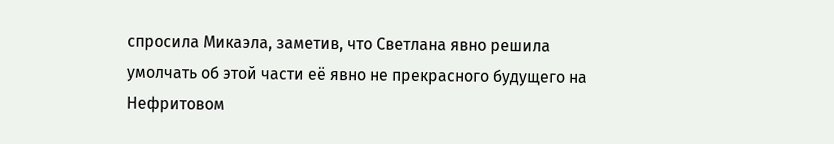спросила Микаэла, заметив, что Светлана явно решила умолчать об этой части её явно не прекрасного будущего на Нефритовом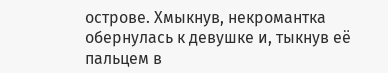острове. Хмыкнув, некромантка обернулась к девушке и, тыкнув её пальцем в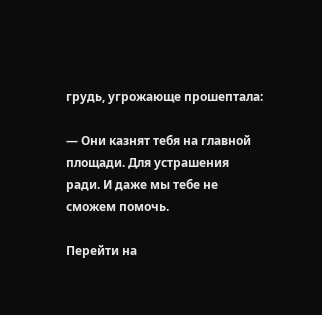грудь, угрожающе прошептала:

— Они казнят тебя на главной площади. Для устрашения ради. И даже мы тебе не сможем помочь.

Перейти на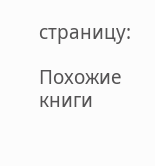страницу:

Похожие книги